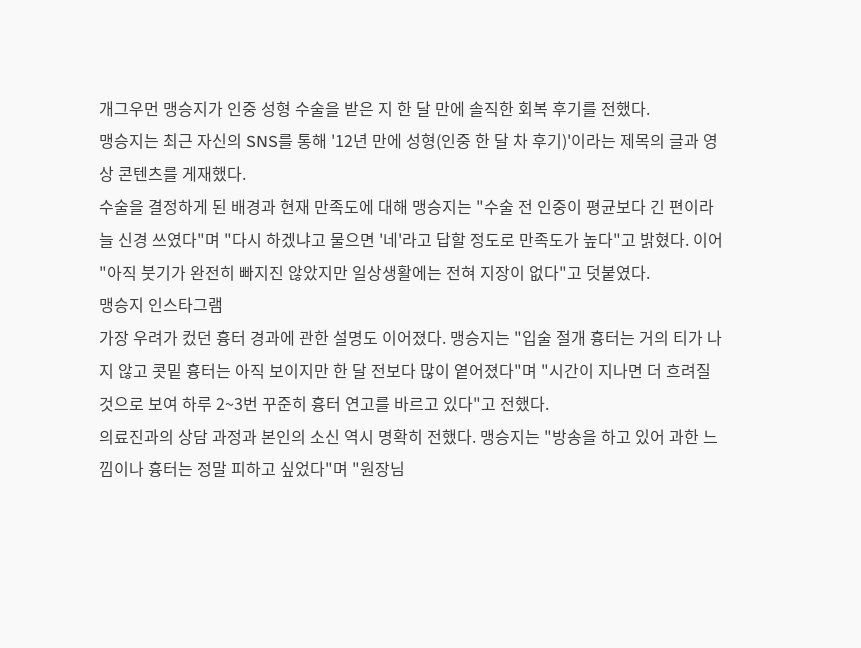개그우먼 맹승지가 인중 성형 수술을 받은 지 한 달 만에 솔직한 회복 후기를 전했다.
맹승지는 최근 자신의 SNS를 통해 '12년 만에 성형(인중 한 달 차 후기)'이라는 제목의 글과 영상 콘텐츠를 게재했다.
수술을 결정하게 된 배경과 현재 만족도에 대해 맹승지는 "수술 전 인중이 평균보다 긴 편이라 늘 신경 쓰였다"며 "다시 하겠냐고 물으면 '네'라고 답할 정도로 만족도가 높다"고 밝혔다. 이어 "아직 붓기가 완전히 빠지진 않았지만 일상생활에는 전혀 지장이 없다"고 덧붙였다.
맹승지 인스타그램
가장 우려가 컸던 흉터 경과에 관한 설명도 이어졌다. 맹승지는 "입술 절개 흉터는 거의 티가 나지 않고 콧밑 흉터는 아직 보이지만 한 달 전보다 많이 옅어졌다"며 "시간이 지나면 더 흐려질 것으로 보여 하루 2~3번 꾸준히 흉터 연고를 바르고 있다"고 전했다.
의료진과의 상담 과정과 본인의 소신 역시 명확히 전했다. 맹승지는 "방송을 하고 있어 과한 느낌이나 흉터는 정말 피하고 싶었다"며 "원장님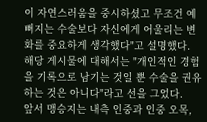이 자연스러움을 중시하셨고 무조건 예뻐지는 수술보다 자신에게 어울리는 변화를 중요하게 생각했다"고 설명했다. 해당 게시물에 대해서는 "개인적인 경험을 기록으로 남기는 것일 뿐 수술을 권유하는 것은 아니다"라고 선을 그었다.
앞서 맹승지는 내측 인중과 인중 오목,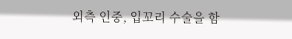외측 인중, 입꼬리 수술을 함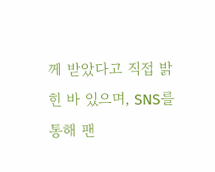께 받았다고 직접 밝힌 바 있으며, SNS를 통해 팬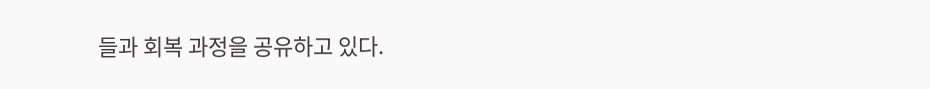들과 회복 과정을 공유하고 있다.